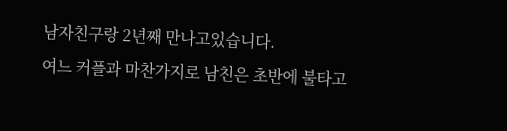남자친구랑 2년째 만나고있습니다.
여느 커플과 마찬가지로 남친은 초반에 불타고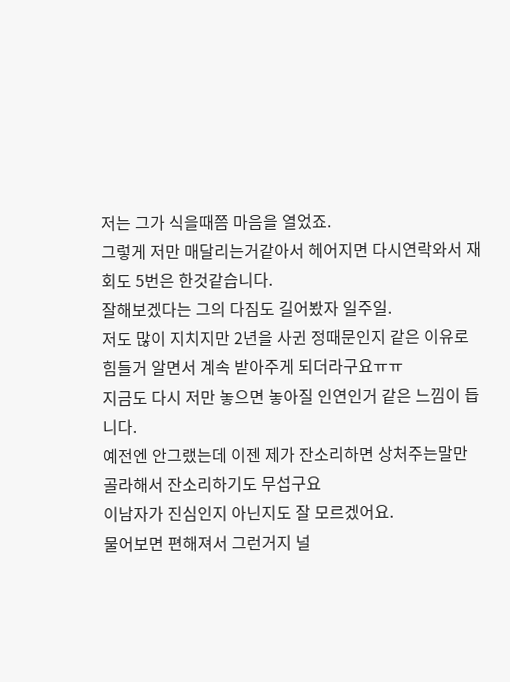저는 그가 식을때쯤 마음을 열었죠.
그렇게 저만 매달리는거같아서 헤어지면 다시연락와서 재회도 5번은 한것같습니다.
잘해보겠다는 그의 다짐도 길어봤자 일주일.
저도 많이 지치지만 2년을 사귄 정때문인지 같은 이유로 힘들거 알면서 계속 받아주게 되더라구요ㅠㅠ
지금도 다시 저만 놓으면 놓아질 인연인거 같은 느낌이 듭니다.
예전엔 안그랬는데 이젠 제가 잔소리하면 상처주는말만 골라해서 잔소리하기도 무섭구요
이남자가 진심인지 아닌지도 잘 모르겠어요.
물어보면 편해져서 그런거지 널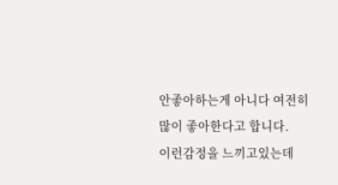안좋아하는게 아니다 여전히 많이 좋아한다고 합니다.
이런감정을 느끼고있는데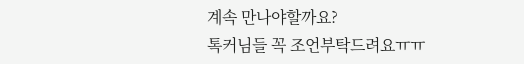계속 만나야할까요?
톡커님들 꼭 조언부탁드려요ㅠㅠ